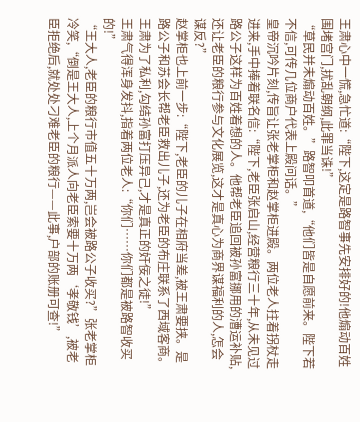王肃心中一慌,急忙道:“陛下,这定是路智事先安排好的!他煽动百姓围堵宫门,扰乱朝纲,此罪当诛!”
“草民并未煽动百姓。”路智叩首道,“他们皆是自愿前来。陛下若不信,可传几位商户代表上殿问话。”
皇帝沉吟片刻,传旨让张老掌柜和赵掌柜进殿。两位老人拄着拐杖走进来,手中捧着联名信:“陛下,老臣张启山,经营粮行三十年,从未见过路公子这样为百姓着想的人。他帮老臣追回被孙富挪用的漕运补贴,还让老臣的粮行参与文化展览,这才是真心为商界谋福利的人,怎会谋反?”
赵掌柜也上前一步:“陛下,老臣的儿子在相府当差,被王肃要挟。是路公子和苏会长帮老臣救出儿子,还为老臣的布庄联系了西域客商。王肃为了私利,勾结孙富打压异己,才是真正的奸佞之徒!”
王肃气得浑身发抖,指着两位老人:“你们……你们都是被路智收买的!”
“王大人,老臣的粮行市值五十万两,岂会被路公子收买?”张老掌柜冷笑,“倒是王大人,上个月派人向老臣索要十万两‘孝敬钱’,被老臣拒绝后,就处处刁难老臣的粮行——此事,户部的账册可查!”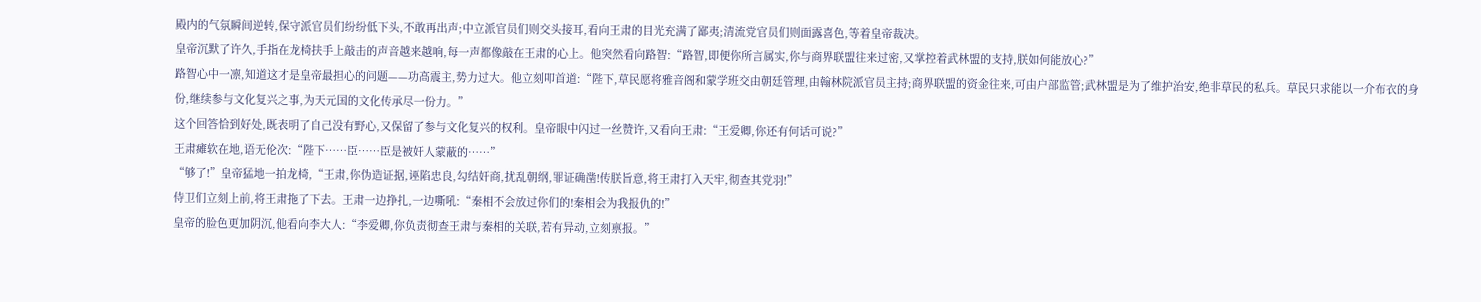殿内的气氛瞬间逆转,保守派官员们纷纷低下头,不敢再出声;中立派官员们则交头接耳,看向王肃的目光充满了鄙夷;清流党官员们则面露喜色,等着皇帝裁决。
皇帝沉默了许久,手指在龙椅扶手上敲击的声音越来越响,每一声都像敲在王肃的心上。他突然看向路智:“路智,即便你所言属实,你与商界联盟往来过密,又掌控着武林盟的支持,朕如何能放心?”
路智心中一凛,知道这才是皇帝最担心的问题——功高震主,势力过大。他立刻叩首道:“陛下,草民愿将雅音阁和蒙学班交由朝廷管理,由翰林院派官员主持;商界联盟的资金往来,可由户部监管;武林盟是为了维护治安,绝非草民的私兵。草民只求能以一介布衣的身份,继续参与文化复兴之事,为天元国的文化传承尽一份力。”
这个回答恰到好处,既表明了自己没有野心,又保留了参与文化复兴的权利。皇帝眼中闪过一丝赞许,又看向王肃:“王爱卿,你还有何话可说?”
王肃瘫软在地,语无伦次:“陛下……臣……臣是被奸人蒙蔽的……”
“够了!”皇帝猛地一拍龙椅,“王肃,你伪造证据,诬陷忠良,勾结奸商,扰乱朝纲,罪证确凿!传朕旨意,将王肃打入天牢,彻查其党羽!”
侍卫们立刻上前,将王肃拖了下去。王肃一边挣扎,一边嘶吼:“秦相不会放过你们的!秦相会为我报仇的!”
皇帝的脸色更加阴沉,他看向李大人:“李爱卿,你负责彻查王肃与秦相的关联,若有异动,立刻禀报。”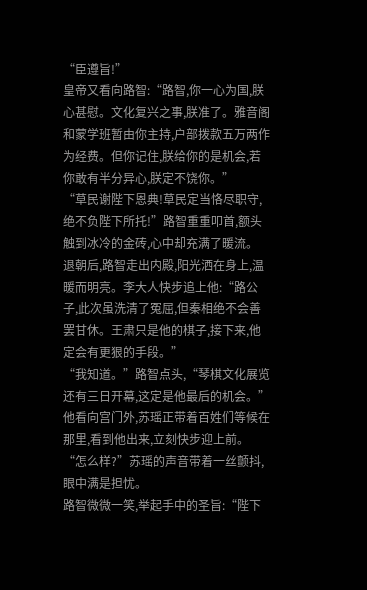“臣遵旨!”
皇帝又看向路智:“路智,你一心为国,朕心甚慰。文化复兴之事,朕准了。雅音阁和蒙学班暂由你主持,户部拨款五万两作为经费。但你记住,朕给你的是机会,若你敢有半分异心,朕定不饶你。”
“草民谢陛下恩典!草民定当恪尽职守,绝不负陛下所托!”路智重重叩首,额头触到冰冷的金砖,心中却充满了暖流。
退朝后,路智走出内殿,阳光洒在身上,温暖而明亮。李大人快步追上他:“路公子,此次虽洗清了冤屈,但秦相绝不会善罢甘休。王肃只是他的棋子,接下来,他定会有更狠的手段。”
“我知道。”路智点头,“琴棋文化展览还有三日开幕,这定是他最后的机会。”他看向宫门外,苏瑶正带着百姓们等候在那里,看到他出来,立刻快步迎上前。
“怎么样?”苏瑶的声音带着一丝颤抖,眼中满是担忧。
路智微微一笑,举起手中的圣旨:“陛下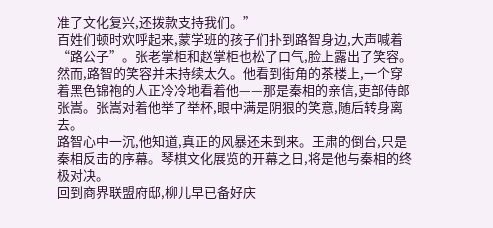准了文化复兴,还拨款支持我们。”
百姓们顿时欢呼起来,蒙学班的孩子们扑到路智身边,大声喊着“路公子”。张老掌柜和赵掌柜也松了口气,脸上露出了笑容。
然而,路智的笑容并未持续太久。他看到街角的茶楼上,一个穿着黑色锦袍的人正冷冷地看着他——那是秦相的亲信,吏部侍郎张嵩。张嵩对着他举了举杯,眼中满是阴狠的笑意,随后转身离去。
路智心中一沉,他知道,真正的风暴还未到来。王肃的倒台,只是秦相反击的序幕。琴棋文化展览的开幕之日,将是他与秦相的终极对决。
回到商界联盟府邸,柳儿早已备好庆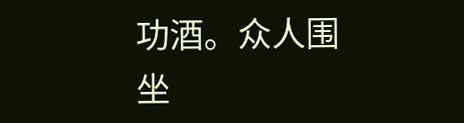功酒。众人围坐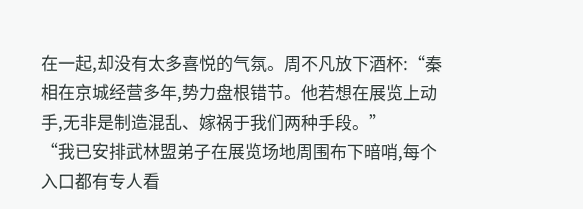在一起,却没有太多喜悦的气氛。周不凡放下酒杯:“秦相在京城经营多年,势力盘根错节。他若想在展览上动手,无非是制造混乱、嫁祸于我们两种手段。”
“我已安排武林盟弟子在展览场地周围布下暗哨,每个入口都有专人看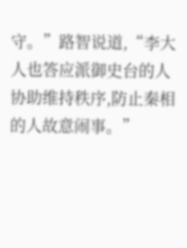守。”路智说道,“李大人也答应派御史台的人协助维持秩序,防止秦相的人故意闹事。”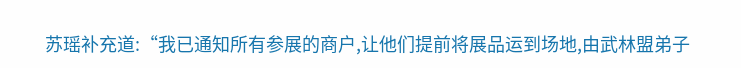苏瑶补充道:“我已通知所有参展的商户,让他们提前将展品运到场地,由武林盟弟子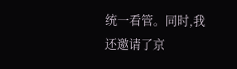统一看管。同时,我还邀请了京